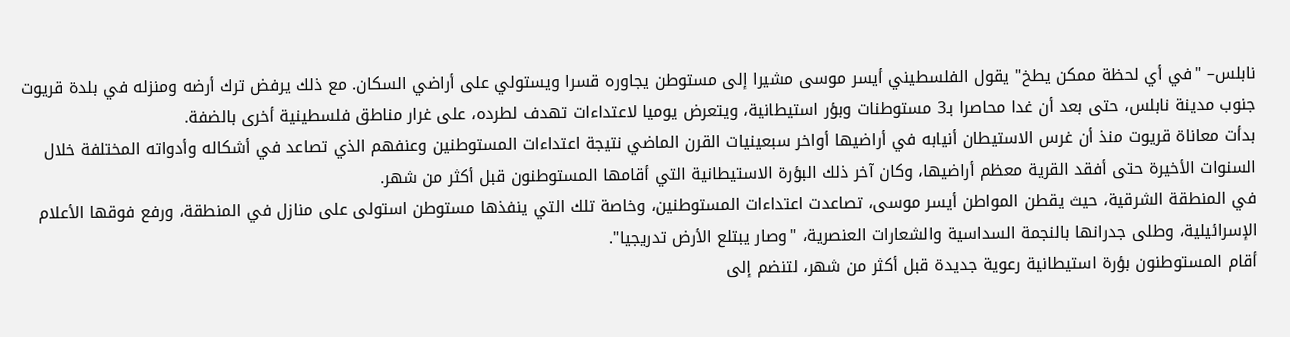نابلس– "في أي لحظة ممكن يطخ" يقول الفلسطيني أيسر موسى مشيرا إلى مستوطن يجاوره قسرا ويستولي على أراضي السكان. مع ذلك يرفض ترك أرضه ومنزله في بلدة قريوت جنوب مدينة نابلس، حتى بعد أن غدا محاصرا بـ3 مستوطنات وبؤر استيطانية، ويتعرض يوميا لاعتداءات تهدف لطرده، على غرار مناطق فلسطينية أخرى بالضفة.
بدأت معاناة قريوت منذ أن غرس الاستيطان أنيابه في أراضيها أواخر سبعينيات القرن الماضي نتيجة اعتداءات المستوطنين وعنفهم الذي تصاعد في أشكاله وأدواته المختلفة خلال السنوات الأخيرة حتى أفقد القرية معظم أراضيها، وكان آخر ذلك البؤرة الاستيطانية التي أقامها المستوطنون قبل أكثر من شهر.
في المنطقة الشرقية، حيث يقطن المواطن أيسر موسى، تصاعدت اعتداءات المستوطنين، وخاصة تلك التي ينفذها مستوطن استولى على منازل في المنطقة، ورفع فوقها الأعلام الإسرائيلية، وطلى جدرانها بالنجمة السداسية والشعارات العنصرية، "وصار يبتلع الأرض تدريجيا".
أقام المستوطنون بؤرة استيطانية رعوية جديدة قبل أكثر من شهر، لتنضم إلى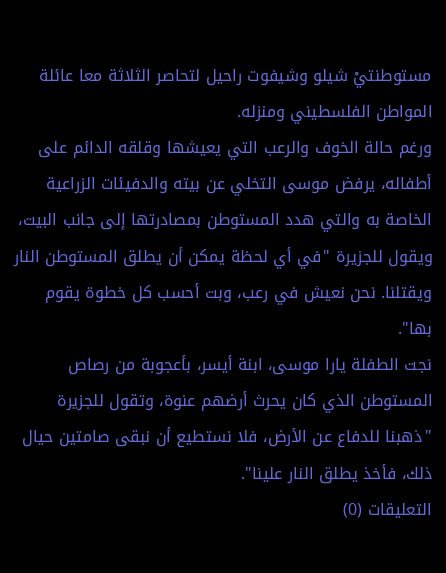مستوطنتيْ شيلو وشيفوت راحيل لتحاصر الثلاثة معا عائلة المواطن الفلسطيني ومنزله.
ورغم حالة الخوف والرعب التي يعيشها وقلقه الدائم على أطفاله، يرفض موسى التخلي عن بيته والدفيئات الزراعية الخاصة به والتي هدد المستوطن بمصادرتها إلى جانب البيت، ويقول للجزيرة "في أي لحظة يمكن أن يطلق المستوطن النار ويقتلنا. نحن نعيش في رعب، وبت أحسب كل خطوة يقوم بها".
نجت الطفلة يارا موسى، ابنة أيسر، بأعجوبة من رصاص المستوطن الذي كان يحرث أرضهم عنوة، وتقول للجزيرة "ذهبنا للدفاع عن الأرض، فلا نستطيع أن نبقى صامتين حيال ذلك، فأخذ يطلق النار علينا".
التعليقات (0)